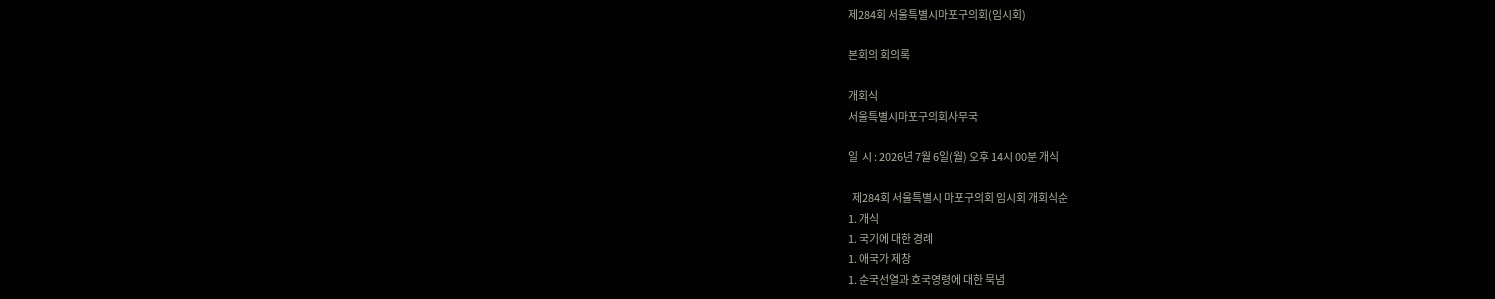제284회 서울특별시마포구의회(임시회)

본회의 회의록

개회식
서울특별시마포구의회사무국

일  시 : 2026년 7월 6일(월) 오후 14시 00분 개식

  제284회 서울특별시 마포구의회 임시회 개회식순
1. 개식
1. 국기에 대한 경례
1. 애국가 제창
1. 순국선열과 호국영령에 대한 묵념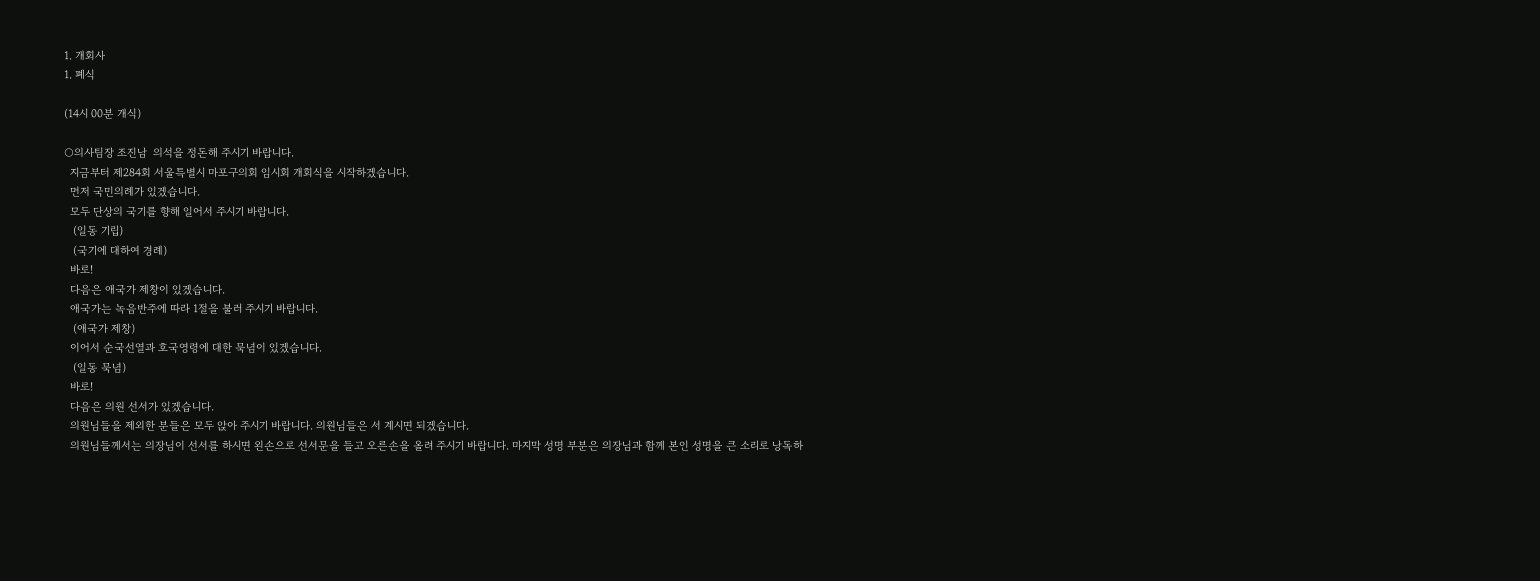1. 개회사
1. 폐식

(14시 00분 개식)

○의사팀장 조진남  의석을 정돈해 주시기 바랍니다.
  지금부터 제284회 서울특별시 마포구의회 임시회 개회식을 시작하겠습니다.
  먼저 국민의례가 있겠습니다.
  모두 단상의 국기를 향해 일어서 주시기 바랍니다.
   (일동 기립)
   (국기에 대하여 경례)
  바로!
  다음은 애국가 제창이 있겠습니다.
  애국가는 녹음반주에 따라 1절을 불러 주시기 바랍니다.
   (애국가 제창)
  이어서 순국선열과 호국영령에 대한 묵념이 있겠습니다.
   (일동 묵념)
  바로!
  다음은 의원 선서가 있겠습니다.
  의원님들을 제외한 분들은 모두 앉아 주시기 바랍니다. 의원님들은 서 계시면 되겠습니다.
  의원님들께서는 의장님이 선서를 하시면 왼손으로 선서문을 들고 오른손을 올려 주시기 바랍니다. 마지막 성명 부분은 의장님과 함께 본인 성명을 큰 소리로 낭독하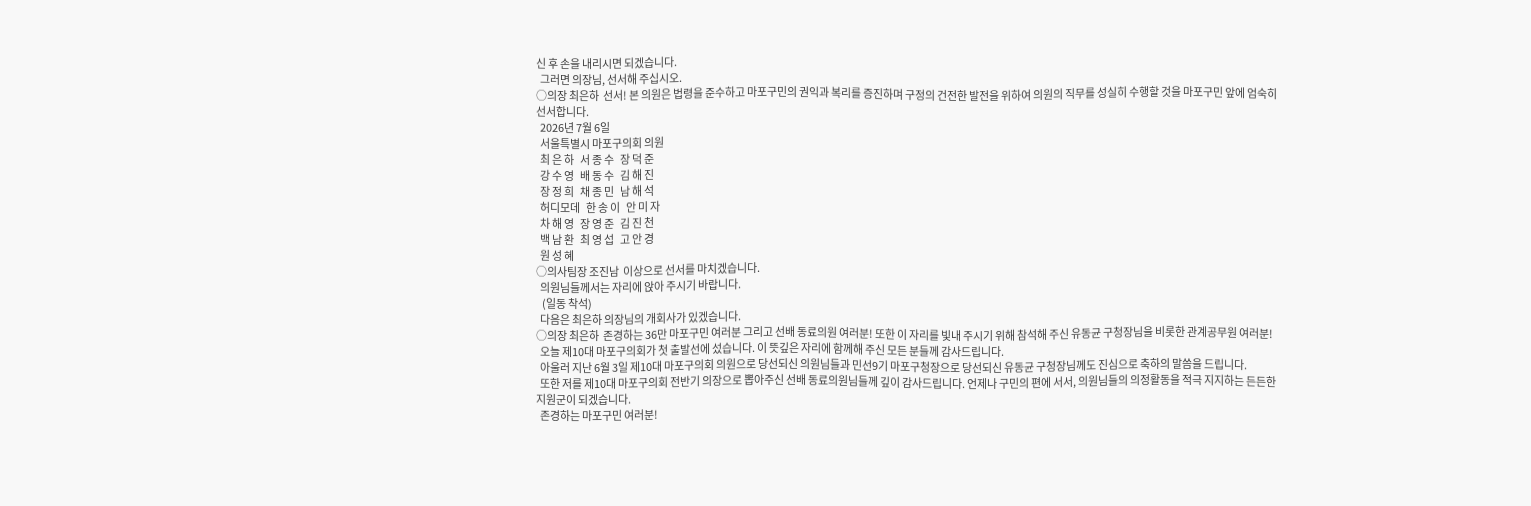신 후 손을 내리시면 되겠습니다.
  그러면 의장님, 선서해 주십시오.
○의장 최은하  선서! 본 의원은 법령을 준수하고 마포구민의 권익과 복리를 증진하며 구정의 건전한 발전을 위하여 의원의 직무를 성실히 수행할 것을 마포구민 앞에 엄숙히 선서합니다.
  2026년 7월 6일
  서울특별시 마포구의회 의원
  최 은 하   서 종 수   장 덕 준
  강 수 영   배 동 수   김 해 진
  장 정 희   채 종 민   남 해 석
  허디모데   한 송 이   안 미 자
  차 해 영   장 영 준   김 진 천
  백 남 환   최 영 섭   고 안 경
  원 성 혜
○의사팀장 조진남  이상으로 선서를 마치겠습니다.
  의원님들께서는 자리에 앉아 주시기 바랍니다.
   (일동 착석)
  다음은 최은하 의장님의 개회사가 있겠습니다.
○의장 최은하  존경하는 36만 마포구민 여러분 그리고 선배 동료의원 여러분! 또한 이 자리를 빛내 주시기 위해 참석해 주신 유동균 구청장님을 비롯한 관계공무원 여러분!
  오늘 제10대 마포구의회가 첫 출발선에 섰습니다. 이 뜻깊은 자리에 함께해 주신 모든 분들께 감사드립니다.
  아울러 지난 6월 3일 제10대 마포구의회 의원으로 당선되신 의원님들과 민선9기 마포구청장으로 당선되신 유동균 구청장님께도 진심으로 축하의 말씀을 드립니다.
  또한 저를 제10대 마포구의회 전반기 의장으로 뽑아주신 선배 동료의원님들께 깊이 감사드립니다. 언제나 구민의 편에 서서, 의원님들의 의정활동을 적극 지지하는 든든한 지원군이 되겠습니다.
  존경하는 마포구민 여러분!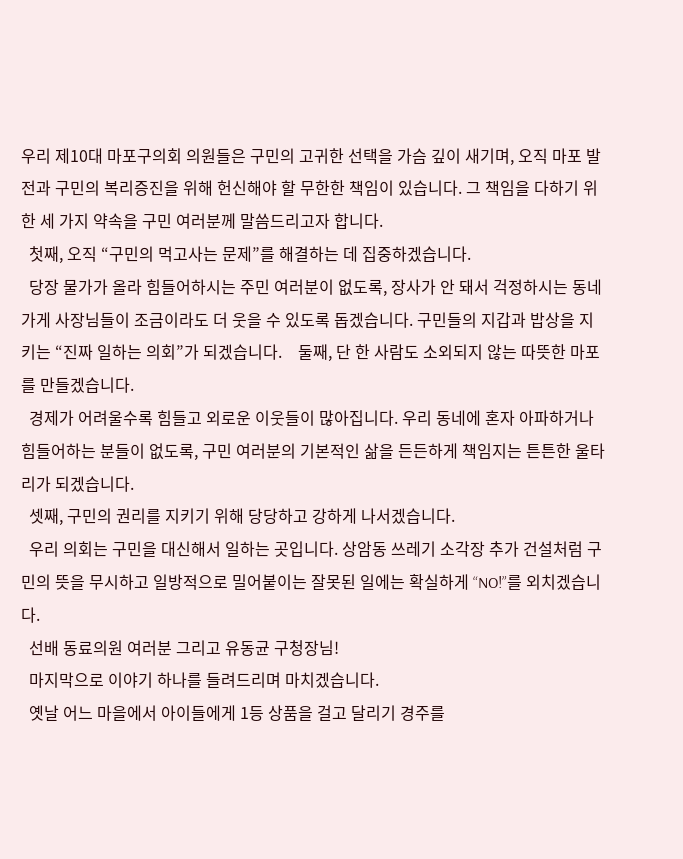우리 제10대 마포구의회 의원들은 구민의 고귀한 선택을 가슴 깊이 새기며, 오직 마포 발전과 구민의 복리증진을 위해 헌신해야 할 무한한 책임이 있습니다. 그 책임을 다하기 위한 세 가지 약속을 구민 여러분께 말씀드리고자 합니다.
  첫째, 오직 “구민의 먹고사는 문제”를 해결하는 데 집중하겠습니다.
  당장 물가가 올라 힘들어하시는 주민 여러분이 없도록, 장사가 안 돼서 걱정하시는 동네 가게 사장님들이 조금이라도 더 웃을 수 있도록 돕겠습니다. 구민들의 지갑과 밥상을 지키는 “진짜 일하는 의회”가 되겠습니다.    둘째, 단 한 사람도 소외되지 않는 따뜻한 마포를 만들겠습니다.
  경제가 어려울수록 힘들고 외로운 이웃들이 많아집니다. 우리 동네에 혼자 아파하거나 힘들어하는 분들이 없도록, 구민 여러분의 기본적인 삶을 든든하게 책임지는 튼튼한 울타리가 되겠습니다.
  셋째, 구민의 권리를 지키기 위해 당당하고 강하게 나서겠습니다.
  우리 의회는 구민을 대신해서 일하는 곳입니다. 상암동 쓰레기 소각장 추가 건설처럼 구민의 뜻을 무시하고 일방적으로 밀어붙이는 잘못된 일에는 확실하게 “NO!”를 외치겠습니다.
  선배 동료의원 여러분 그리고 유동균 구청장님!
  마지막으로 이야기 하나를 들려드리며 마치겠습니다.
  옛날 어느 마을에서 아이들에게 1등 상품을 걸고 달리기 경주를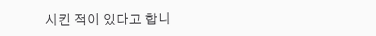시킨 적이 있다고 합니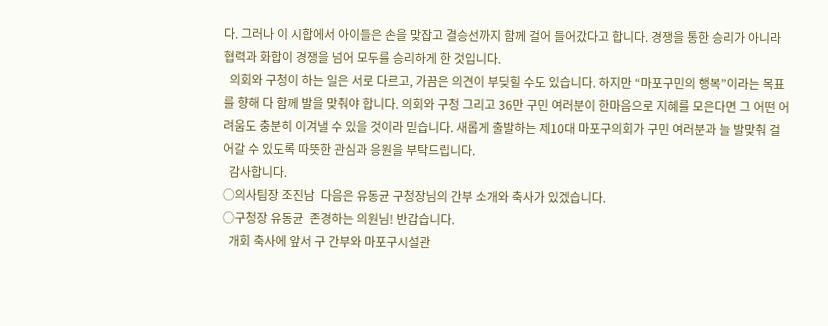다. 그러나 이 시합에서 아이들은 손을 맞잡고 결승선까지 함께 걸어 들어갔다고 합니다. 경쟁을 통한 승리가 아니라 협력과 화합이 경쟁을 넘어 모두를 승리하게 한 것입니다.
  의회와 구청이 하는 일은 서로 다르고, 가끔은 의견이 부딪힐 수도 있습니다. 하지만 “마포구민의 행복”이라는 목표를 향해 다 함께 발을 맞춰야 합니다. 의회와 구청 그리고 36만 구민 여러분이 한마음으로 지혜를 모은다면 그 어떤 어려움도 충분히 이겨낼 수 있을 것이라 믿습니다. 새롭게 출발하는 제10대 마포구의회가 구민 여러분과 늘 발맞춰 걸어갈 수 있도록 따뜻한 관심과 응원을 부탁드립니다.
  감사합니다.
○의사팀장 조진남  다음은 유동균 구청장님의 간부 소개와 축사가 있겠습니다.
○구청장 유동균  존경하는 의원님! 반갑습니다.
  개회 축사에 앞서 구 간부와 마포구시설관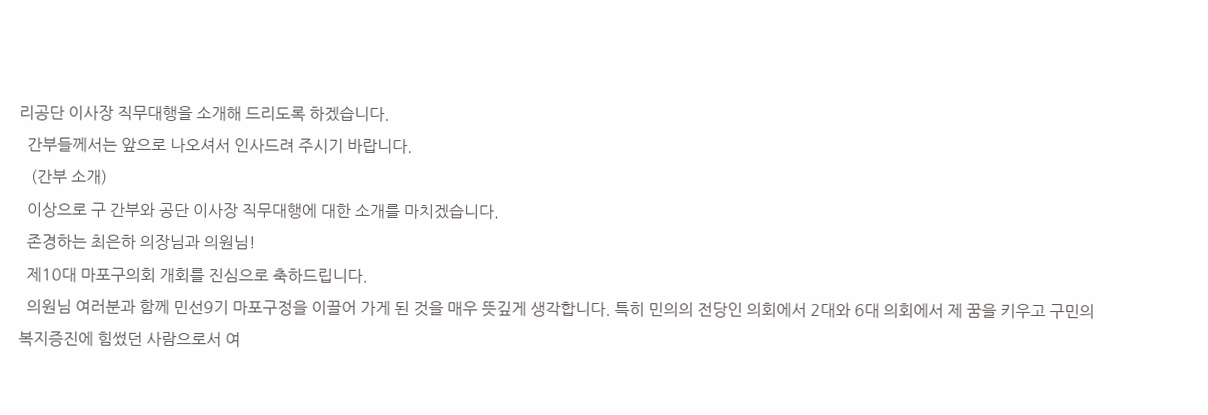리공단 이사장 직무대행을 소개해 드리도록 하겠습니다.
  간부들께서는 앞으로 나오셔서 인사드려 주시기 바랍니다.
   (간부 소개)
  이상으로 구 간부와 공단 이사장 직무대행에 대한 소개를 마치겠습니다.
  존경하는 최은하 의장님과 의원님!
  제10대 마포구의회 개회를 진심으로 축하드립니다.
  의원님 여러분과 함께 민선9기 마포구정을 이끌어 가게 된 것을 매우 뜻깊게 생각합니다. 특히 민의의 전당인 의회에서 2대와 6대 의회에서 제 꿈을 키우고 구민의 복지증진에 힘썼던 사람으로서 여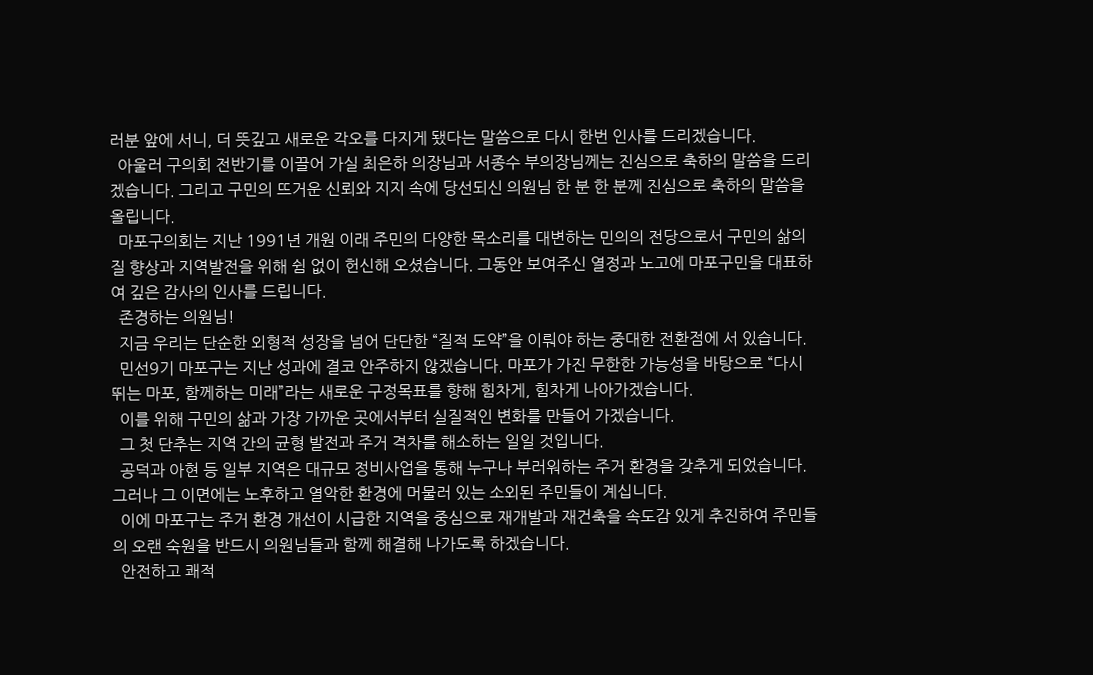러분 앞에 서니, 더 뜻깊고 새로운 각오를 다지게 됐다는 말씀으로 다시 한번 인사를 드리겠습니다.
  아울러 구의회 전반기를 이끌어 가실 최은하 의장님과 서종수 부의장님께는 진심으로 축하의 말씀을 드리겠습니다. 그리고 구민의 뜨거운 신뢰와 지지 속에 당선되신 의원님 한 분 한 분께 진심으로 축하의 말씀을 올립니다.
  마포구의회는 지난 1991년 개원 이래 주민의 다양한 목소리를 대변하는 민의의 전당으로서 구민의 삶의 질 향상과 지역발전을 위해 쉼 없이 헌신해 오셨습니다. 그동안 보여주신 열정과 노고에 마포구민을 대표하여 깊은 감사의 인사를 드립니다.
  존경하는 의원님!
  지금 우리는 단순한 외형적 성장을 넘어 단단한 “질적 도약”을 이뤄야 하는 중대한 전환점에 서 있습니다.
  민선9기 마포구는 지난 성과에 결코 안주하지 않겠습니다. 마포가 가진 무한한 가능성을 바탕으로 “다시 뛰는 마포, 함께하는 미래”라는 새로운 구정목표를 향해 힘차게, 힘차게 나아가겠습니다.
  이를 위해 구민의 삶과 가장 가까운 곳에서부터 실질적인 변화를 만들어 가겠습니다.
  그 첫 단추는 지역 간의 균형 발전과 주거 격차를 해소하는 일일 것입니다.
  공덕과 아현 등 일부 지역은 대규모 정비사업을 통해 누구나 부러워하는 주거 환경을 갖추게 되었습니다. 그러나 그 이면에는 노후하고 열악한 환경에 머물러 있는 소외된 주민들이 계십니다.
  이에 마포구는 주거 환경 개선이 시급한 지역을 중심으로 재개발과 재건축을 속도감 있게 추진하여 주민들의 오랜 숙원을 반드시 의원님들과 함께 해결해 나가도록 하겠습니다.
  안전하고 쾌적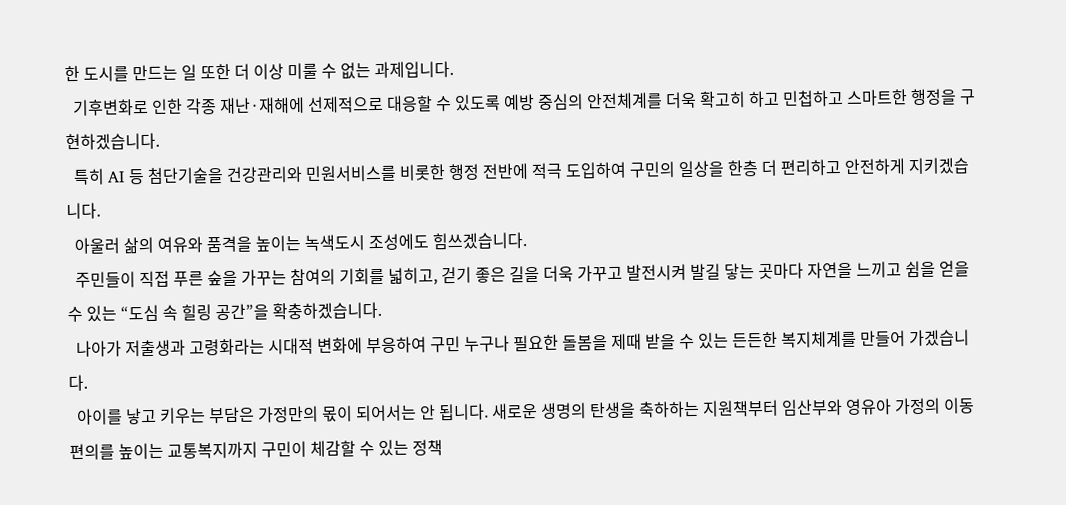한 도시를 만드는 일 또한 더 이상 미룰 수 없는 과제입니다.
  기후변화로 인한 각종 재난·재해에 선제적으로 대응할 수 있도록 예방 중심의 안전체계를 더욱 확고히 하고 민첩하고 스마트한 행정을 구현하겠습니다.
  특히 AI 등 첨단기술을 건강관리와 민원서비스를 비롯한 행정 전반에 적극 도입하여 구민의 일상을 한층 더 편리하고 안전하게 지키겠습니다.
  아울러 삶의 여유와 품격을 높이는 녹색도시 조성에도 힘쓰겠습니다.
  주민들이 직접 푸른 숲을 가꾸는 참여의 기회를 넓히고, 걷기 좋은 길을 더욱 가꾸고 발전시켜 발길 닿는 곳마다 자연을 느끼고 쉼을 얻을 수 있는 “도심 속 힐링 공간”을 확충하겠습니다.
  나아가 저출생과 고령화라는 시대적 변화에 부응하여 구민 누구나 필요한 돌봄을 제때 받을 수 있는 든든한 복지체계를 만들어 가겠습니다.
  아이를 낳고 키우는 부담은 가정만의 몫이 되어서는 안 됩니다. 새로운 생명의 탄생을 축하하는 지원책부터 임산부와 영유아 가정의 이동 편의를 높이는 교통복지까지 구민이 체감할 수 있는 정책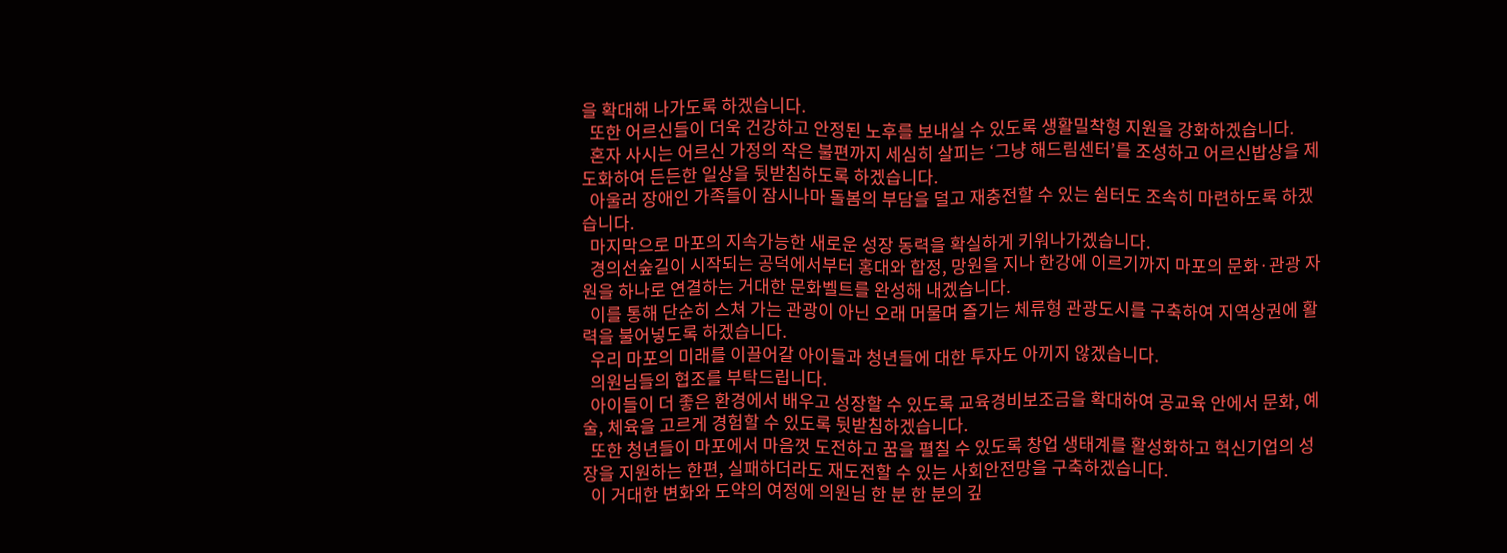을 확대해 나가도록 하겠습니다.
  또한 어르신들이 더욱 건강하고 안정된 노후를 보내실 수 있도록 생활밀착형 지원을 강화하겠습니다.
  혼자 사시는 어르신 가정의 작은 불편까지 세심히 살피는 ‘그냥 해드림센터’를 조성하고 어르신밥상을 제도화하여 든든한 일상을 뒷받침하도록 하겠습니다.
  아울러 장애인 가족들이 잠시나마 돌봄의 부담을 덜고 재충전할 수 있는 쉼터도 조속히 마련하도록 하겠습니다.
  마지막으로 마포의 지속가능한 새로운 성장 동력을 확실하게 키워나가겠습니다.
  경의선숲길이 시작되는 공덕에서부터 홍대와 합정, 망원을 지나 한강에 이르기까지 마포의 문화·관광 자원을 하나로 연결하는 거대한 문화벨트를 완성해 내겠습니다.
  이를 통해 단순히 스쳐 가는 관광이 아닌 오래 머물며 즐기는 체류형 관광도시를 구축하여 지역상권에 활력을 불어넣도록 하겠습니다.
  우리 마포의 미래를 이끌어갈 아이들과 청년들에 대한 투자도 아끼지 않겠습니다.
  의원님들의 협조를 부탁드립니다.
  아이들이 더 좋은 환경에서 배우고 성장할 수 있도록 교육경비보조금을 확대하여 공교육 안에서 문화, 예술, 체육을 고르게 경험할 수 있도록 뒷받침하겠습니다.
  또한 청년들이 마포에서 마음껏 도전하고 꿈을 펼칠 수 있도록 창업 생태계를 활성화하고 혁신기업의 성장을 지원하는 한편, 실패하더라도 재도전할 수 있는 사회안전망을 구축하겠습니다.
  이 거대한 변화와 도약의 여정에 의원님 한 분 한 분의 깊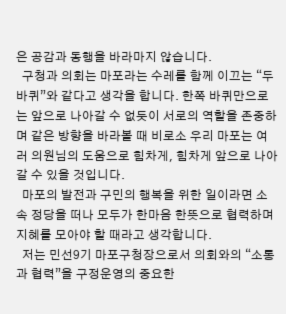은 공감과 동행을 바라마지 않습니다.
  구청과 의회는 마포라는 수레를 함께 이끄는 “두 바퀴”와 같다고 생각을 합니다. 한쪽 바퀴만으로는 앞으로 나아갈 수 없듯이 서로의 역할을 존중하며 같은 방향을 바라볼 때 비로소 우리 마포는 여러 의원님의 도움으로 힘차게, 힘차게 앞으로 나아갈 수 있을 것입니다.
  마포의 발전과 구민의 행복을 위한 일이라면 소속 정당을 떠나 모두가 한마음 한뜻으로 협력하며 지혜를 모아야 할 때라고 생각합니다.
  저는 민선9기 마포구청장으로서 의회와의 “소통과 협력”을 구정운영의 중요한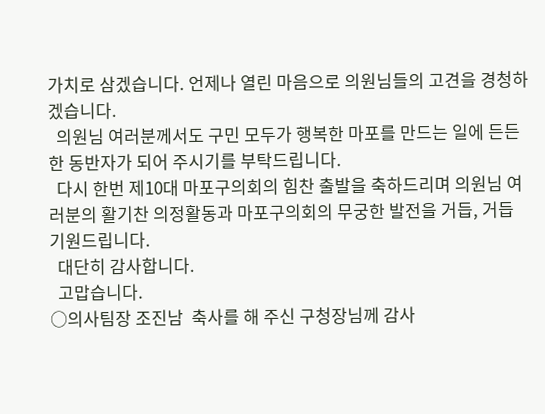가치로 삼겠습니다. 언제나 열린 마음으로 의원님들의 고견을 경청하겠습니다.
  의원님 여러분께서도 구민 모두가 행복한 마포를 만드는 일에 든든한 동반자가 되어 주시기를 부탁드립니다.
  다시 한번 제10대 마포구의회의 힘찬 출발을 축하드리며 의원님 여러분의 활기찬 의정활동과 마포구의회의 무궁한 발전을 거듭, 거듭 기원드립니다.
  대단히 감사합니다.
  고맙습니다.
○의사팀장 조진남  축사를 해 주신 구청장님께 감사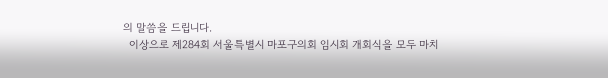의 말씀을 드립니다.
  이상으로 제284회 서울특별시 마포구의회 임시회 개회식을 모두 마치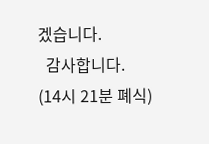겠습니다.
  감사합니다.
(14시 21분 폐식)